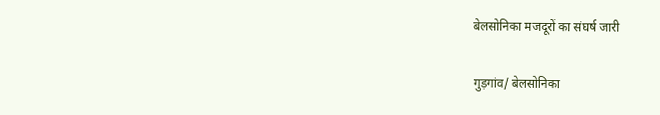बेलसोनिका मजदूरों का संघर्ष जारी

गुड़गांव/ बेलसोनिका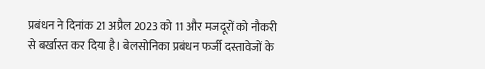प्रबंधन ने दिनांक 21 अप्रैल 2023 को 11 और मजदूरों को नौकरी से बर्खास्त कर दिया है। बेलसोनिका प्रबंधन फर्जी दस्तावेजों के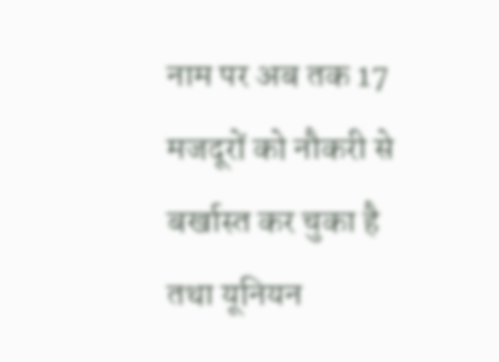नाम पर अब तक 17 मजदूरों को नौकरी से बर्खास्त कर चुका है तथा यूनियन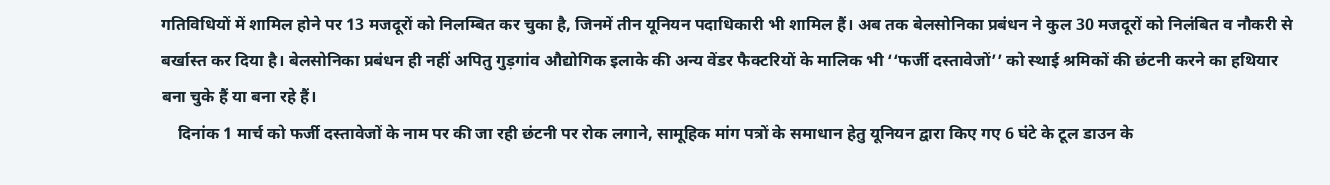गतिविधियों में शामिल होने पर 13 मजदूरों को निलम्बित कर चुका है, जिनमें तीन यूनियन पदाधिकारी भी शामिल हैं। अब तक बेलसोनिका प्रबंधन ने कुल 30 मजदूरों को निलंबित व नौकरी से बर्खास्त कर दिया है। बेलसोनिका प्रबंधन ही नहीं अपितु गुड़गांव औद्योगिक इलाके की अन्य वेंडर फैक्टरियों के मालिक भी ‘‘फर्जी दस्तावेजों’’ को स्थाई श्रमिकों की छंटनी करने का हथियार बना चुके हैं या बना रहे हैं।
    दिनांक 1 मार्च को फर्जी दस्तावेजों के नाम पर की जा रही छंटनी पर रोक लगाने, सामूहिक मांग पत्रों के समाधान हेतु यूनियन द्वारा किए गए 6 घंटे के टूल डाउन के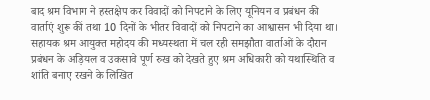बाद श्रम विभाग ने हस्तक्षेप कर विवादों को निपटाने के लिए यूनियन व प्रबंधन की वार्ताएं शुरू कीं तथा 10 दिनों के भीतर विवादों को निपटाने का आश्वासन भी दिया था। सहायक श्रम आयुक्त महोदय की मध्यस्थता में चल रही समझौता वार्ताओं के दौरान प्रबंधन के अड़ियल व उकसावे पूर्ण रुख को देखते हुए श्रम अधिकारी को यथास्थिति व शांति बनाए रखने के लिखित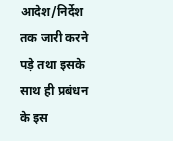आदेश/निर्देश तक जारी करने पड़े तथा इसके साथ ही प्रबंधन के इस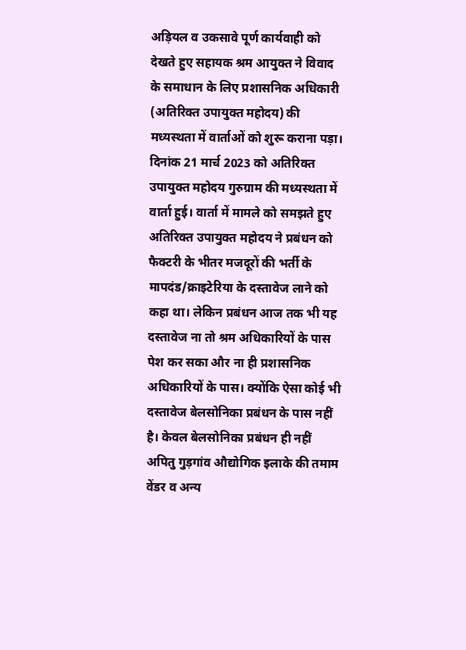अड़ियल व उकसावे पूर्ण कार्यवाही को देखते हुए सहायक श्रम आयुक्त ने विवाद के समाधान के लिए प्रशासनिक अधिकारी (अतिरिक्त उपायुक्त महोदय) की मध्यस्थता में वार्ताओं को शुरू कराना पड़ा। दिनांक 21 मार्च 2023 को अतिरिक्त उपायुक्त महोदय गुरुग्राम की मध्यस्थता में वार्ता हुई। वार्ता में मामले को समझते हुए अतिरिक्त उपायुक्त महोदय ने प्रबंधन को फैक्टरी के भीतर मजदूरों की भर्ती के मापदंड/क्राइटेरिया के दस्तावेज लाने को कहा था। लेकिन प्रबंधन आज तक भी यह दस्तावेज ना तो श्रम अधिकारियों के पास पेश कर सका और ना ही प्रशासनिक अधिकारियों के पास। क्योंकि ऐसा कोई भी दस्तावेज बेलसोनिका प्रबंधन के पास नहीं है। केवल बेलसोनिका प्रबंधन ही नहीं अपितु गुड़गांव औद्योगिक इलाके की तमाम वेंडर व अन्य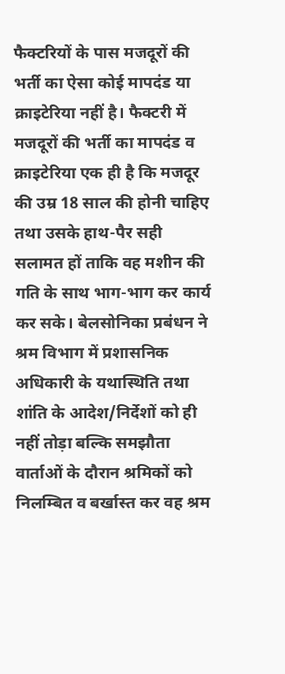फैक्टरियों के पास मजदूरों की भर्ती का ऐसा कोई मापदंड या क्राइटेरिया नहीं है। फैक्टरी में मजदूरों की भर्ती का मापदंड व क्राइटेरिया एक ही है कि मजदूर की उम्र 18 साल की होनी चाहिए तथा उसके हाथ-पैर सही सलामत हों ताकि वह मशीन की गति के साथ भाग-भाग कर कार्य कर सके। बेलसोनिका प्रबंधन ने श्रम विभाग में प्रशासनिक अधिकारी के यथास्थिति तथा शांति के आदेश/निर्देशों को ही नहीं तोड़ा बल्कि समझौता वार्ताओं के दौरान श्रमिकों को निलम्बित व बर्खास्त कर वह श्रम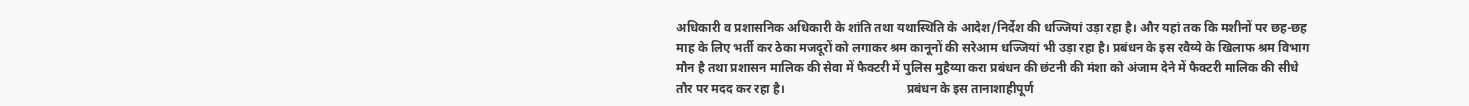अधिकारी व प्रशासनिक अधिकारी के शांति तथा यथास्थिति के आदेश/निर्देश की धज्जियां उड़ा रहा है। और यहां तक कि मशीनों पर छह-छह माह के लिए भर्ती कर ठेका मजदूरों को लगाकर श्रम कानूनों की सरेआम धज्जियां भी उड़ा रहा है। प्रबंधन के इस रवैय्ये के खिलाफ श्रम विभाग मौन है तथा प्रशासन मालिक की सेवा में फैक्टरी में पुलिस मुहैय्या करा प्रबंधन की छंटनी की मंशा को अंजाम देने में फैक्टरी मालिक की सीधे तौर पर मदद कर रहा है।                                       प्रबंधन के इस तानाशाहीपूर्ण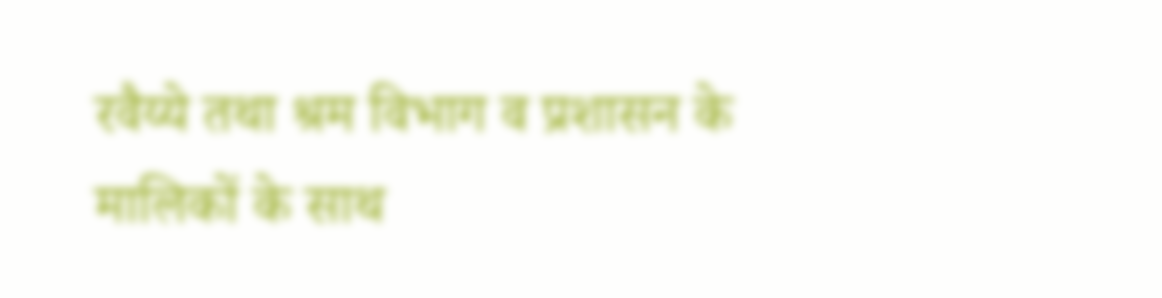रवैय्ये तथा श्रम विभाग व प्रशासन के मालिकों के साथ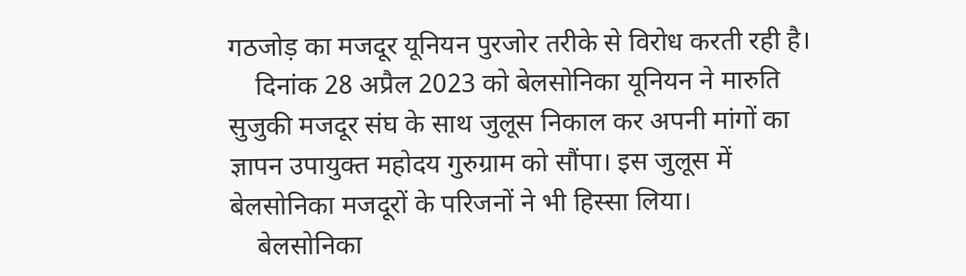गठजोड़ का मजदूर यूनियन पुरजोर तरीके से विरोध करती रही है।
    दिनांक 28 अप्रैल 2023 को बेलसोनिका यूनियन ने मारुति सुजुकी मजदूर संघ के साथ जुलूस निकाल कर अपनी मांगों का ज्ञापन उपायुक्त महोदय गुरुग्राम को सौंपा। इस जुलूस में बेलसोनिका मजदूरों के परिजनों ने भी हिस्सा लिया।
    बेलसोनिका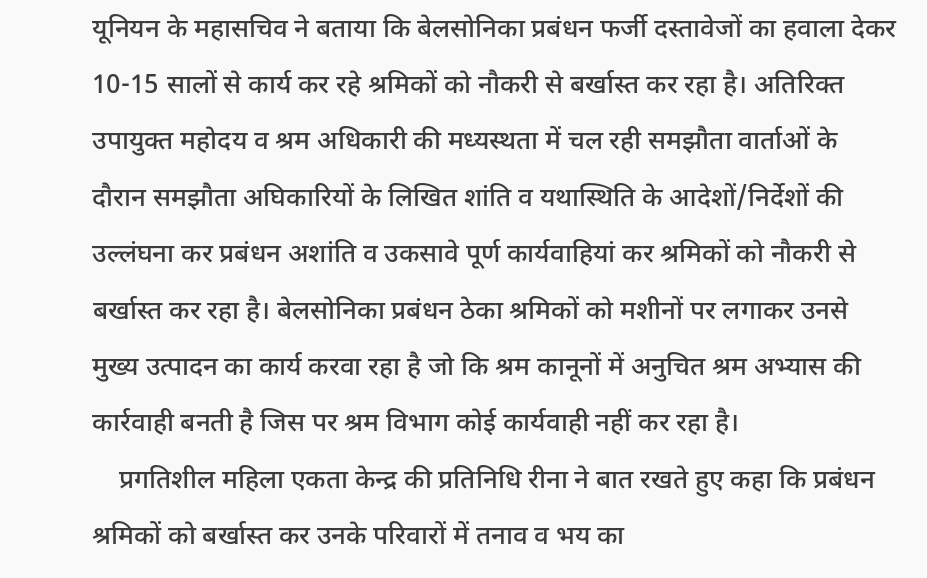यूनियन के महासचिव ने बताया कि बेलसोनिका प्रबंधन फर्जी दस्तावेजों का हवाला देकर 10-15 सालों से कार्य कर रहे श्रमिकों को नौकरी से बर्खास्त कर रहा है। अतिरिक्त उपायुक्त महोदय व श्रम अधिकारी की मध्यस्थता में चल रही समझौता वार्ताओं के दौरान समझौता अघिकारियों के लिखित शांति व यथास्थिति के आदेशों/निर्देशों की उल्लंघना कर प्रबंधन अशांति व उकसावे पूर्ण कार्यवाहियां कर श्रमिकों को नौकरी से बर्खास्त कर रहा है। बेलसोनिका प्रबंधन ठेका श्रमिकों को मशीनों पर लगाकर उनसे मुख्य उत्पादन का कार्य करवा रहा है जो कि श्रम कानूनों में अनुचित श्रम अभ्यास की कार्रवाही बनती है जिस पर श्रम विभाग कोई कार्यवाही नहीं कर रहा है।
    प्रगतिशील महिला एकता केन्द्र की प्रतिनिधि रीना ने बात रखते हुए कहा कि प्रबंधन श्रमिकों को बर्खास्त कर उनके परिवारों में तनाव व भय का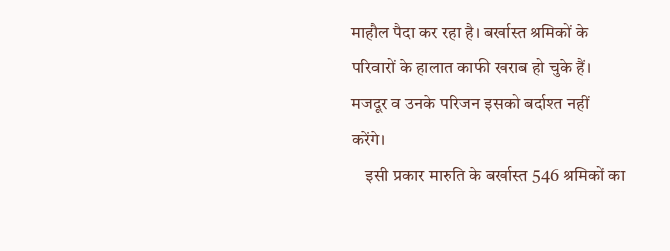माहौल पैदा कर रहा है। बर्खास्त श्रमिकों के परिवारों के हालात काफी खराब हो चुके हैं। मजदूर व उनके परिजन इसको बर्दाश्त नहीं करेंगे।
    इसी प्रकार मारुति के बर्खास्त 546 श्रमिकों का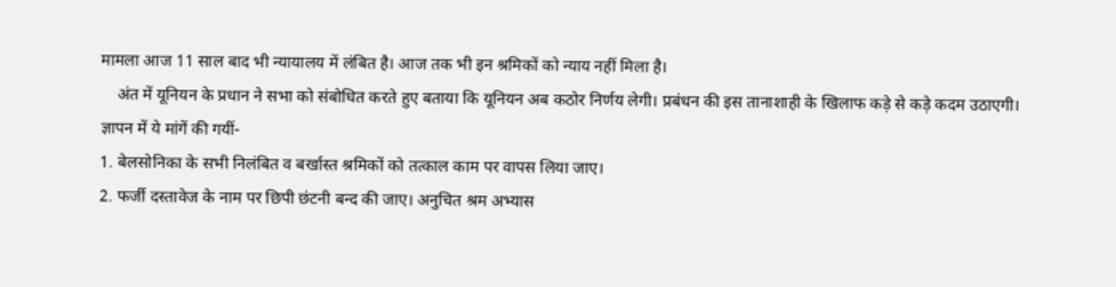मामला आज 11 साल बाद भी न्यायालय में लंबित है। आज तक भी इन श्रमिकों को न्याय नहीं मिला है।
    अंत में यूनियन के प्रधान ने सभा को संबोधित करते हुए बताया कि यूनियन अब कठोर निर्णय लेगी। प्रबंधन की इस तानाशाही के खिलाफ कड़े से कड़े कदम उठाएगी।
ज्ञापन में ये मांगें की गयीं-
1. बेलसोनिका के सभी निलंबित व बर्खास्त श्रमिकों को तत्काल काम पर वापस लिया जाए।
2. फर्जी दस्तावेज के नाम पर छिपी छंटनी बन्द की जाए। अनुचित श्रम अभ्यास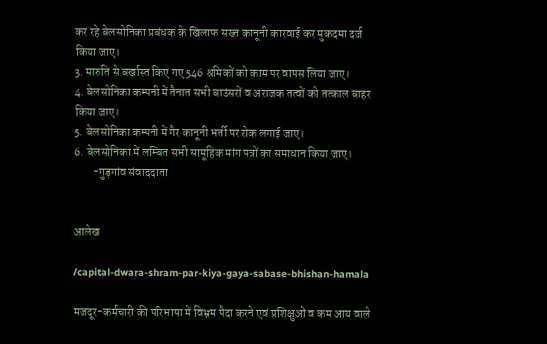कर रहे बेलसोनिका प्रबंधक के खिलाफ सख्त कानूनी कारवाई कर मुकदमा दर्ज किया जाए।
3. मारुति से बर्खास्त किए गए 546 श्रमिकों को काम पर वापस लिया जाए।
4. बेलसोनिका कम्पनी में तैनात सभी बाउंसरों व अराजक तत्वों को तत्काल बाहर किया जाए।
5. बेलसोनिका कम्पनी में गैर कानूनी भर्ती पर रोक लगाई जाए।
6. बेलसोनिका में लम्बित सभी सामूहिक मांग पत्रों का समाधान किया जाए।
        -गुड़गांव संवाददाता


आलेख

/capital-dwara-shram-par-kiya-gaya-sabase-bhishan-hamala

मजदूर-कर्मचारी की परिभाषा में विभ्रम पैदा करने एवं प्रशिक्षुओं व कम आय वाले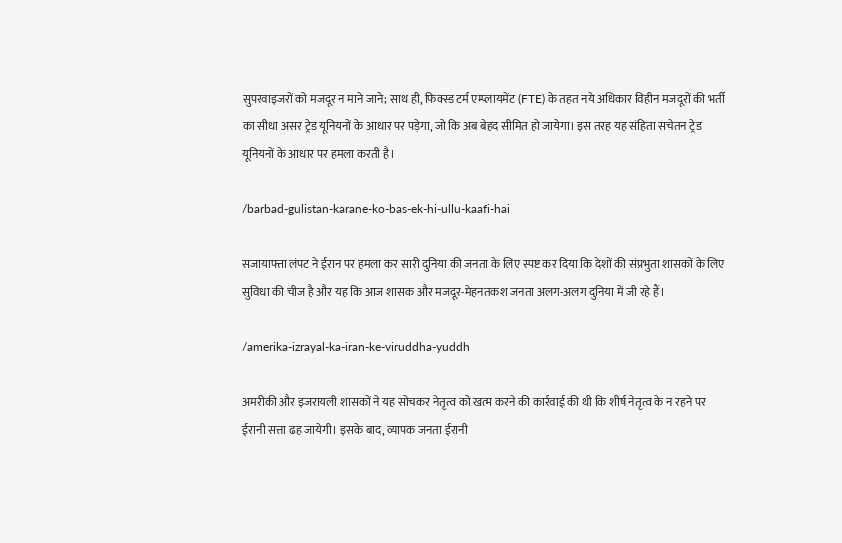सुपरवाइजरों को मजदूर न माने जाने; साथ ही, फिक्स्ड टर्म एम्प्लायमेंट (FTE) के तहत नये अधिकार विहीन मजदूरों की भर्ती का सीधा असर ट्रेड यूनियनों के आधार पर पड़ेगा, जो कि अब बेहद सीमित हो जायेगा। इस तरह यह संहिता सचेतन ट्रेड यूनियनों के आधार पर हमला करती है।

/barbad-gulistan-karane-ko-bas-ek-hi-ullu-kaafi-hai

सजायाफ्ता लंपट ने ईरान पर हमला कर सारी दुनिया की जनता के लिए स्पष्ट कर दिया कि देशों की संप्रभुता शासकों के लिए सुविधा की चीज है और यह कि आज शासक और मजदूर-मेहनतकश जनता अलग-अलग दुनिया में जी रहे हैं।

/amerika-izrayal-ka-iran-ke-viruddha-yuddh

अमरीकी और इजरायली शासकों ने यह सोचकर नेतृत्व को खत्म करने की कार्रवाई की थी कि शीर्ष नेतृत्व के न रहने पर ईरानी सत्ता ढह जायेगी। इसके बाद, व्यापक जनता ईरानी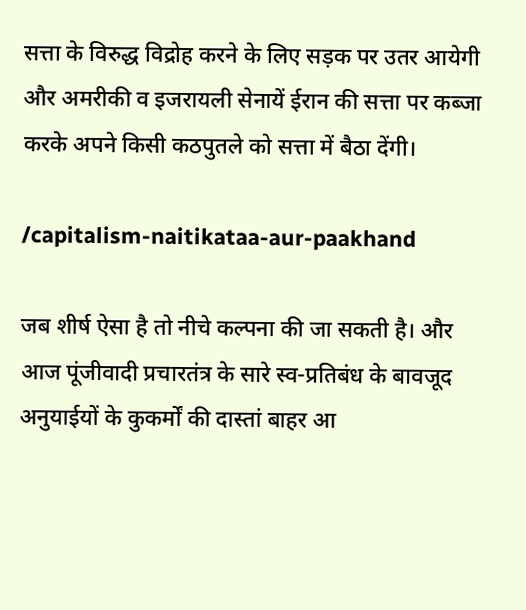सत्ता के विरुद्ध विद्रोह करने के लिए सड़क पर उतर आयेगी और अमरीकी व इजरायली सेनायें ईरान की सत्ता पर कब्जा करके अपने किसी कठपुतले को सत्ता में बैठा देंगी।

/capitalism-naitikataa-aur-paakhand

जब शीर्ष ऐसा है तो नीचे कल्पना की जा सकती है। और आज पूंजीवादी प्रचारतंत्र के सारे स्व-प्रतिबंध के बावजूद अनुयाईयों के कुकर्मों की दास्तां बाहर आ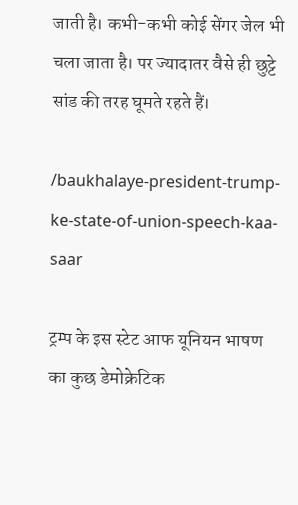जाती है। कभी-कभी कोई सेंगर जेल भी चला जाता है। पर ज्यादातर वैसे ही छुट्टे सांड की तरह घूमते रहते हैं।

/baukhalaye-president-trump-ke-state-of-union-speech-kaa-saar

ट्रम्प के इस स्टेट आफ यूनियन भाषण का कुछ डेमोक्रेटिक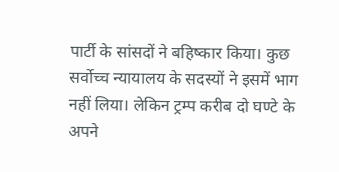पार्टी के सांसदों ने बहिष्कार किया। कुछ सर्वोच्च न्यायालय के सदस्यों ने इसमें भाग नहीं लिया। लेकिन ट्रम्प करीब दो घण्टे के अपने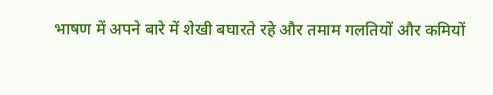भाषण में अपने बारे में शेखी बघारते रहे और तमाम गलतियों और कमियों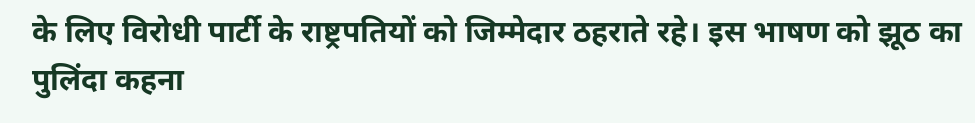के लिए विरोधी पार्टी के राष्ट्रपतियों को जिम्मेदार ठहराते रहे। इस भाषण को झूठ का पुलिंदा कहना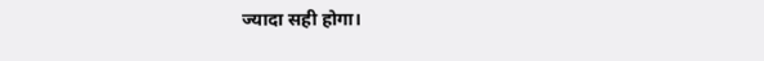ज्यादा सही होगा।